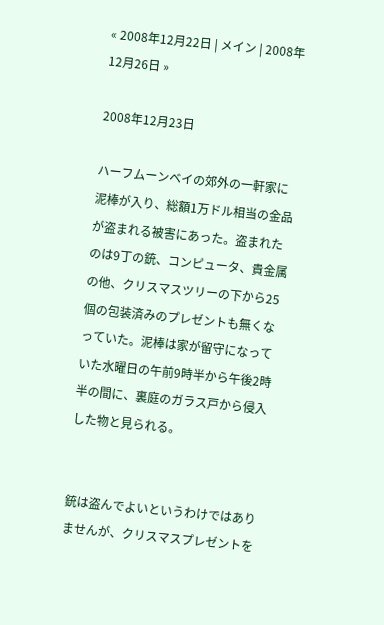« 2008年12月22日 | メイン | 2008年12月26日 »

2008年12月23日

ハーフムーンベイの郊外の一軒家に泥棒が入り、総額1万ドル相当の金品が盗まれる被害にあった。盗まれたのは9丁の銃、コンピュータ、貴金属の他、クリスマスツリーの下から25個の包装済みのプレゼントも無くなっていた。泥棒は家が留守になっていた水曜日の午前9時半から午後2時半の間に、裏庭のガラス戸から侵入した物と見られる。


銃は盗んでよいというわけではありませんが、クリスマスプレゼントを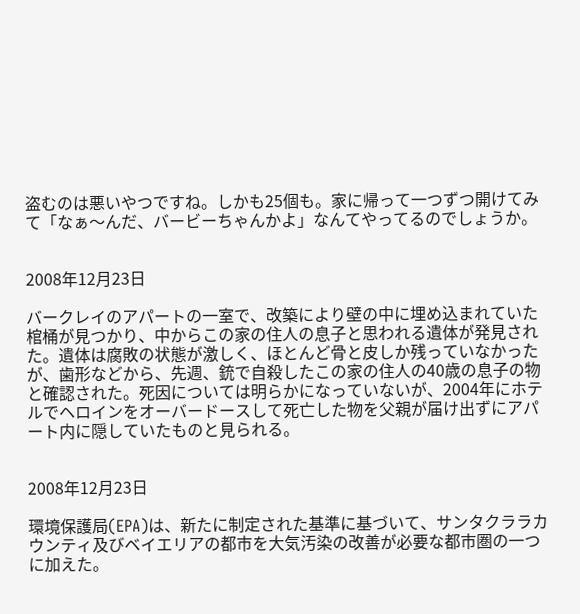盗むのは悪いやつですね。しかも25個も。家に帰って一つずつ開けてみて「なぁ〜んだ、バービーちゃんかよ」なんてやってるのでしょうか。


2008年12月23日

バークレイのアパートの一室で、改築により壁の中に埋め込まれていた棺桶が見つかり、中からこの家の住人の息子と思われる遺体が発見された。遺体は腐敗の状態が激しく、ほとんど骨と皮しか残っていなかったが、歯形などから、先週、銃で自殺したこの家の住人の40歳の息子の物と確認された。死因については明らかになっていないが、2004年にホテルでヘロインをオーバードースして死亡した物を父親が届け出ずにアパート内に隠していたものと見られる。


2008年12月23日

環境保護局(EPA)は、新たに制定された基準に基づいて、サンタクララカウンティ及びベイエリアの都市を大気汚染の改善が必要な都市圏の一つに加えた。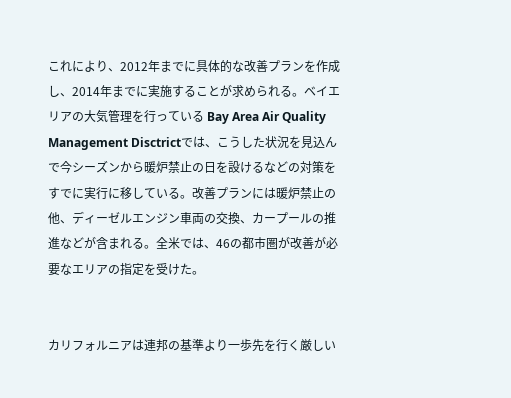これにより、2012年までに具体的な改善プランを作成し、2014年までに実施することが求められる。ベイエリアの大気管理を行っている Bay Area Air Quality Management Disctrictでは、こうした状況を見込んで今シーズンから暖炉禁止の日を設けるなどの対策をすでに実行に移している。改善プランには暖炉禁止の他、ディーゼルエンジン車両の交換、カープールの推進などが含まれる。全米では、46の都市圏が改善が必要なエリアの指定を受けた。


カリフォルニアは連邦の基準より一歩先を行く厳しい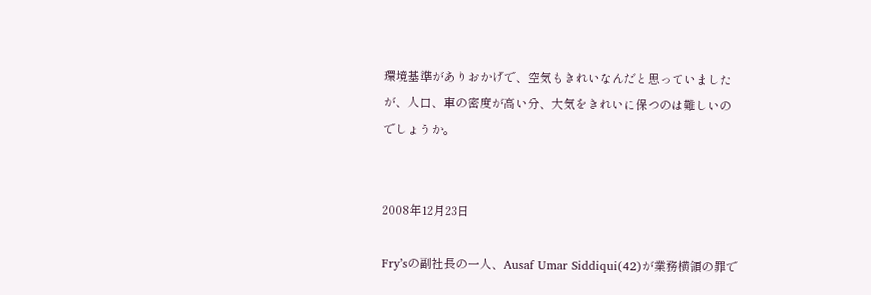環境基準がありおかげで、空気もきれいなんだと思っていましたが、人口、車の密度が高い分、大気をきれいに保つのは難しいのでしょうか。


2008年12月23日

Fry’sの副社長の一人、Ausaf Umar Siddiqui(42)が業務横領の罪で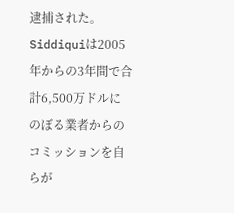逮捕された。Siddiquiは2005年からの3年間で合計6,500万ドルにのぼる業者からのコミッションを自らが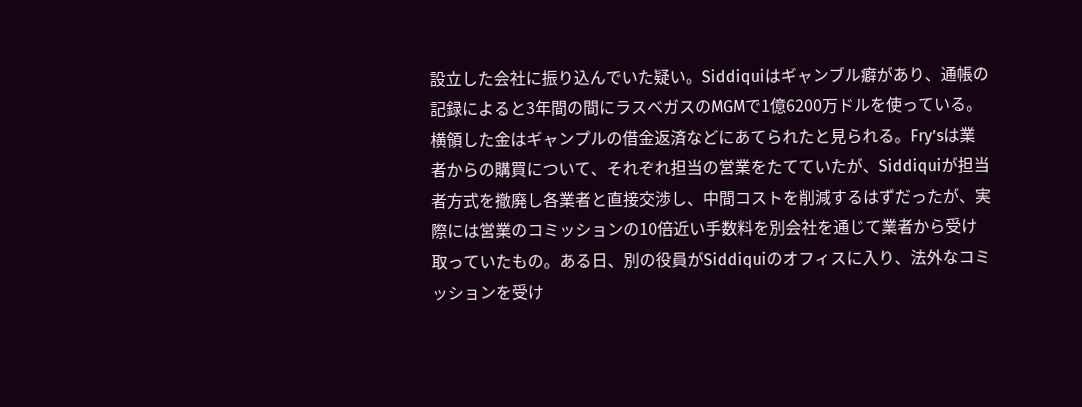設立した会社に振り込んでいた疑い。Siddiquiはギャンブル癖があり、通帳の記録によると3年間の間にラスベガスのMGMで1億6200万ドルを使っている。横領した金はギャンプルの借金返済などにあてられたと見られる。Fry’sは業者からの購買について、それぞれ担当の営業をたてていたが、Siddiquiが担当者方式を撤廃し各業者と直接交渉し、中間コストを削減するはずだったが、実際には営業のコミッションの10倍近い手数料を別会社を通じて業者から受け取っていたもの。ある日、別の役員がSiddiquiのオフィスに入り、法外なコミッションを受け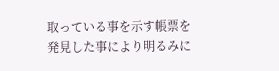取っている事を示す帳票を発見した事により明るみに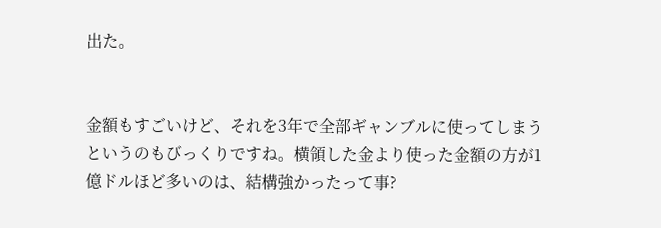出た。


金額もすごいけど、それを3年で全部ギャンブルに使ってしまうというのもびっくりですね。横領した金より使った金額の方が1億ドルほど多いのは、結構強かったって事?